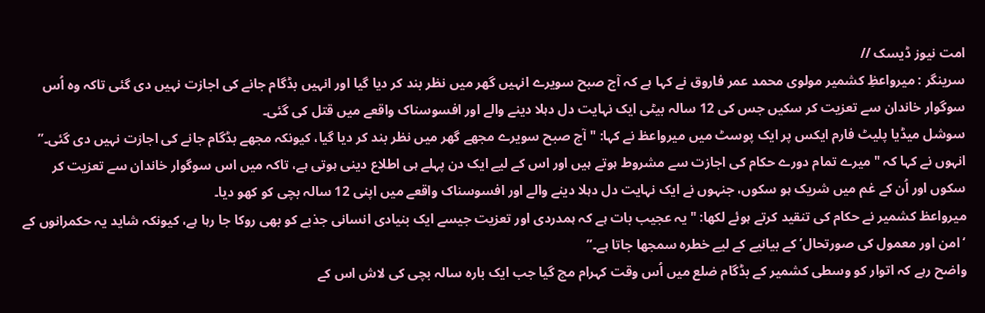امت نیوز ڈیسک //
سرینگر : میرواعظِ کشمیر مولوی محمد عمر فاروق نے کہا ہے کہ آج صبح سویرے انہیں گھر میں نظر بند کر دیا گیا اور انہیں بڈگام جانے کی اجازت نہیں دی گئی تاکہ وہ اُس سوگوار خاندان سے تعزیت کر سکیں جس کی 12 سالہ بیٹی ایک نہایت دل دہلا دینے والے اور افسوسناک واقعے میں قتل کی گئی۔
سوشل میڈیا پلیٹ فارم ایکس پر ایک پوسٹ میں میرواعظ نے کہا: "آج صبح سویرے مجھے گھر میں نظر بند کر دیا گیا، کیونکہ مجھے بڈگام جانے کی اجازت نہیں دی گئی۔” انہوں نے کہا کہ "میرے تمام دورے حکام کی اجازت سے مشروط ہوتے ہیں اور اس کے لیے ایک دن پہلے ہی اطلاع دینی ہوتی ہے، تاکہ میں اس سوگوار خاندان سے تعزیت کر سکوں اور اُن کے غم میں شریک ہو سکوں، جنہوں نے ایک نہایت دل دہلا دینے والے اور افسوسناک واقعے میں اپنی 12 سالہ بچی کو کھو دیا۔
میرواعظ کشمیر نے حکام کی تنقید کرتے ہوئے لکھا: "یہ عجیب بات ہے کہ ہمدردی اور تعزیت جیسے ایک بنیادی انسانی جذبے کو بھی روکا جا رہا ہے، کیونکہ شاید یہ حکمرانوں کے ‘امن اور معمول کی صورتحال’ کے بیانیے کے لیے خطرہ سمجھا جاتا ہے۔”
واضح رہے کہ اتوار کو وسطی کشمیر کے بڈگام ضلع میں اُس وقت کہرام مچ گیا جب ایک بارہ سالہ بچی کی لاش اس کے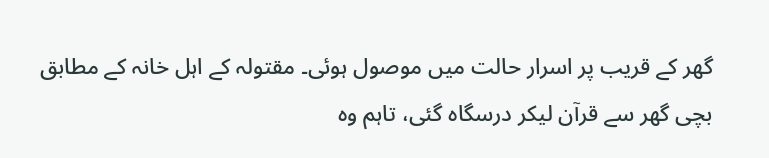گھر کے قریب پر اسرار حالت میں موصول ہوئی۔ مقتولہ کے اہل خانہ کے مطابق بچی گھر سے قرآن لیکر درسگاہ گئی، تاہم وہ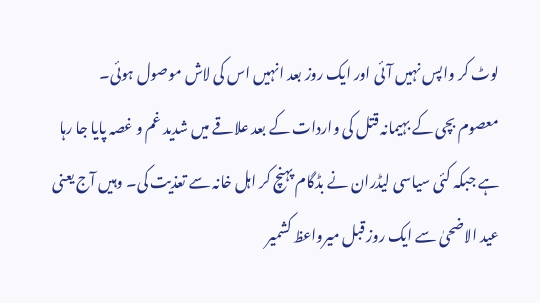لوٹ کر واپس نہیں آئی اور ایک روز بعد انہیں اس کی لاش موصول ہوئی۔
معصوم بچی کے بہیمانہ قتل کی واردات کے بعد علاقے میں شدید غم و غصہ پایا جا رہا ہے جبکہ کئی سیاسی لیڈران نے بڈگام پہنچ کر اہل خانہ سے تعذیت کی۔ وہیں آج یعنی عید الاضحیٰ سے ایک روز قبل میرواعظ کشمیر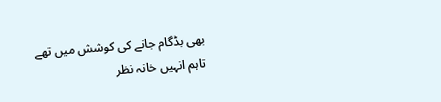بھی بڈگام جانے کی کوشش میں تھے تاہم انہیں خانہ نظر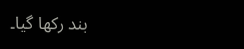بند رکھا گیا۔